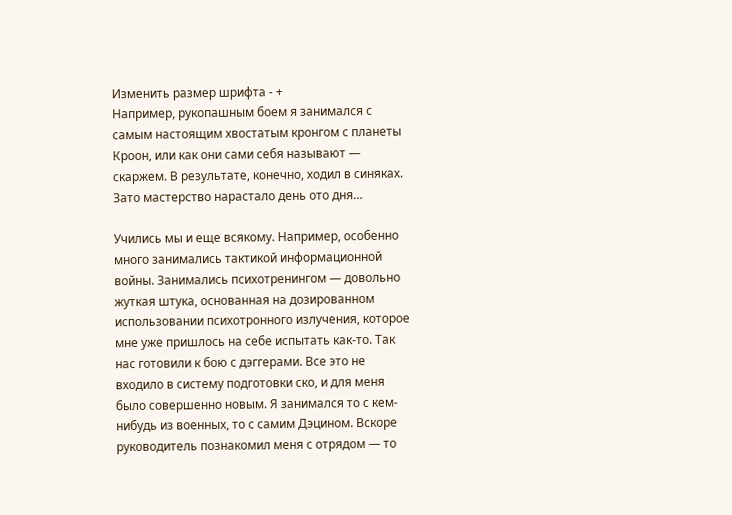Изменить размер шрифта - +
Например, рукопашным боем я занимался с самым настоящим хвостатым кронгом с планеты Кроон, или как они сами себя называют — скаржем. В результате, конечно, ходил в синяках. Зато мастерство нарастало день ото дня…

Учились мы и еще всякому. Например, особенно много занимались тактикой информационной войны. Занимались психотренингом — довольно жуткая штука, основанная на дозированном использовании психотронного излучения, которое мне уже пришлось на себе испытать как-то. Так нас готовили к бою с дэггерами. Все это не входило в систему подготовки ско, и для меня было совершенно новым. Я занимался то с кем-нибудь из военных, то с самим Дэцином. Вскоре руководитель познакомил меня с отрядом — то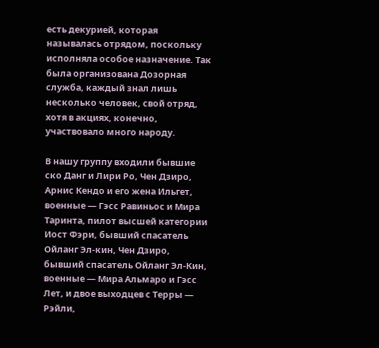есть декурией, которая называлась отрядом, поскольку исполняла особое назначение. Так была организована Дозорная служба, каждый знал лишь несколько человек, свой отряд, хотя в акциях, конечно, участвовало много народу.

В нашу группу входили бывшие ско Данг и Лири Ро, Чен Дзиро, Арнис Кендо и его жена Ильгет, военные — Гэсс Равиньос и Мира Таринта, пилот высшей категории Иост Фэри, бывший спасатель Ойланг Эл-кин, Чен Дзиро, бывший спасатель Ойланг Эл-Кин, военные — Мира Альмаро и Гэсс Лет, и двое выходцев с Терры — Рэйли,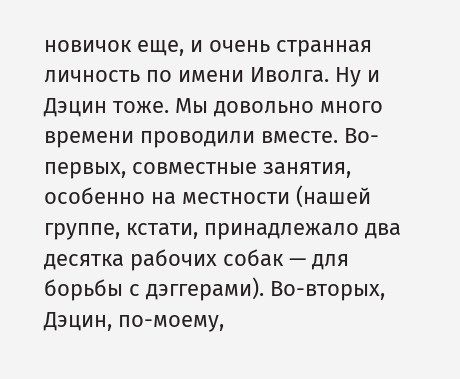новичок еще, и очень странная личность по имени Иволга. Ну и Дэцин тоже. Мы довольно много времени проводили вместе. Во-первых, совместные занятия, особенно на местности (нашей группе, кстати, принадлежало два десятка рабочих собак — для борьбы с дэггерами). Во-вторых, Дэцин, по-моему,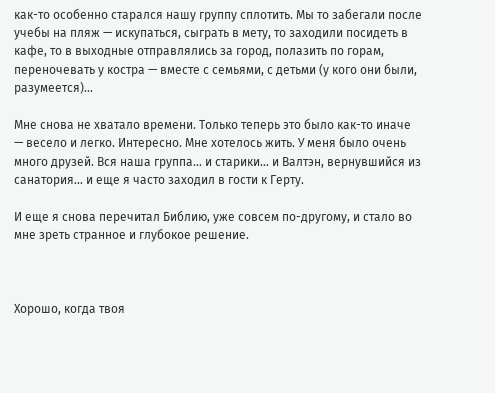как-то особенно старался нашу группу сплотить. Мы то забегали после учебы на пляж — искупаться, сыграть в мету, то заходили посидеть в кафе, то в выходные отправлялись за город, полазить по горам, переночевать у костра — вместе с семьями, с детьми (у кого они были, разумеется)…

Мне снова не хватало времени. Только теперь это было как-то иначе — весело и легко. Интересно. Мне хотелось жить. У меня было очень много друзей. Вся наша группа… и старики… и Валтэн, вернувшийся из санатория… и еще я часто заходил в гости к Герту.

И еще я снова перечитал Библию, уже совсем по-другому, и стало во мне зреть странное и глубокое решение.



Хорошо, когда твоя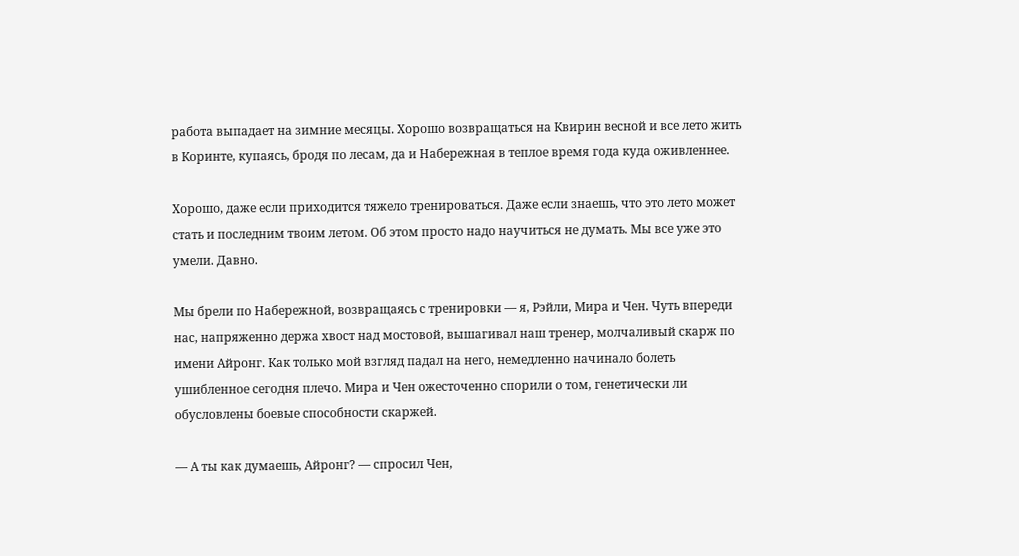работа выпадает на зимние месяцы. Хорошо возвращаться на Квирин весной и все лето жить в Коринте, купаясь, бродя по лесам, да и Набережная в теплое время года куда оживленнее.

Хорошо, даже если приходится тяжело тренироваться. Даже если знаешь, что это лето может стать и последним твоим летом. Об этом просто надо научиться не думать. Мы все уже это умели. Давно.

Мы брели по Набережной, возвращаясь с тренировки — я, Рэйли, Мира и Чен. Чуть впереди нас, напряженно держа хвост над мостовой, вышагивал наш тренер, молчаливый скарж по имени Айронг. Как только мой взгляд падал на него, немедленно начинало болеть ушибленное сегодня плечо. Мира и Чен ожесточенно спорили о том, генетически ли обусловлены боевые способности скаржей.

— А ты как думаешь, Айронг? — спросил Чен,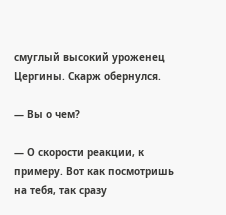смуглый высокий уроженец Цергины. Скарж обернулся.

— Вы о чем?

— О скорости реакции, к примеру. Вот как посмотришь на тебя, так сразу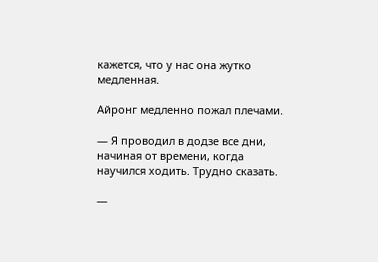кажется, что у нас она жутко медленная.

Айронг медленно пожал плечами.

— Я проводил в додзе все дни, начиная от времени, когда научился ходить. Трудно сказать.

—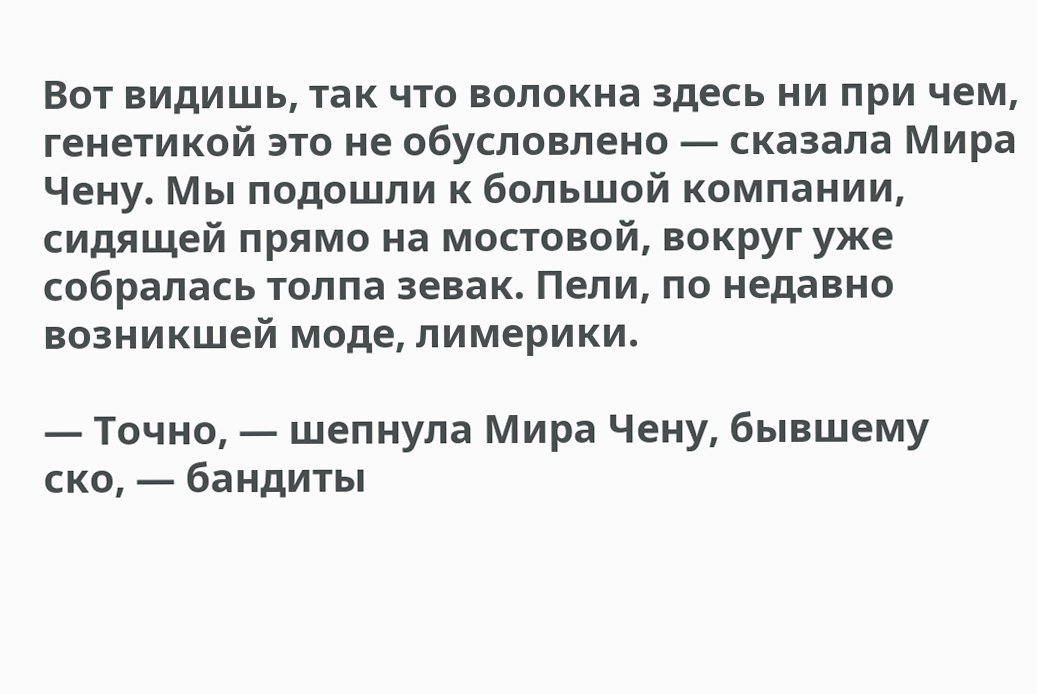Вот видишь, так что волокна здесь ни при чем, генетикой это не обусловлено — сказала Мира Чену. Мы подошли к большой компании, сидящей прямо на мостовой, вокруг уже собралась толпа зевак. Пели, по недавно возникшей моде, лимерики.

— Точно, — шепнула Мира Чену, бывшему ско, — бандиты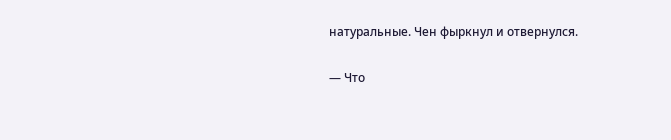натуральные. Чен фыркнул и отвернулся.

— Что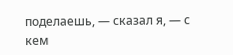поделаешь, — сказал я, — с кем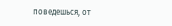поведешься, от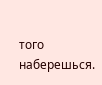того наберешься.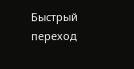Быстрый переход